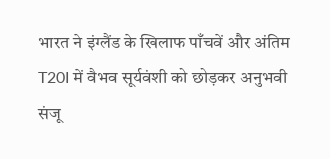भारत ने इंग्लैंड के खिलाफ पाँचवें और अंतिम T20I में वैभव सूर्यवंशी को छोड़कर अनुभवी संजू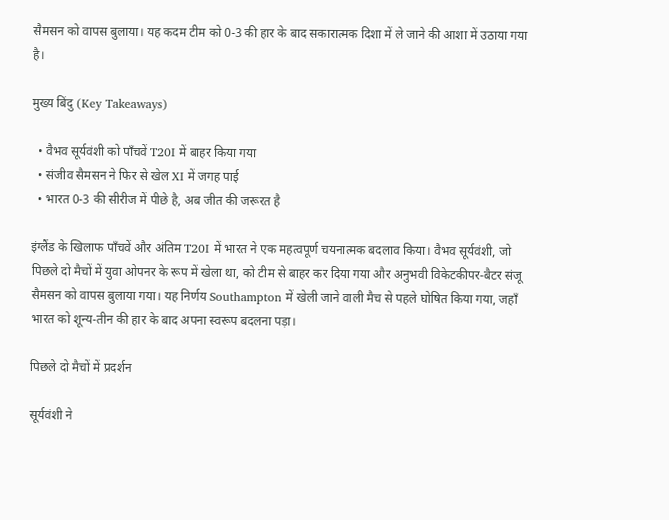सैमसन को वापस बुलाया। यह कदम टीम को 0-3 की हार के बाद सकारात्मक दिशा में ले जाने की आशा में उठाया गया है।

मुख्य बिंदु (Key Takeaways)

  • वैभव सूर्यवंशी को पाँचवें T20I में बाहर किया गया
  • संजीव सैमसन ने फिर से खेल XI में जगह पाई
  • भारत 0-3 की सीरीज में पीछे है, अब जीत की जरूरत है

इंग्लैंड के खिलाफ पाँचवें और अंतिम T20I में भारत ने एक महत्वपूर्ण चयनात्मक बदलाव किया। वैभव सूर्यवंशी, जो पिछले दो मैचों में युवा ओपनर के रूप में खेला था, को टीम से बाहर कर दिया गया और अनुभवी विकेटकीपर‑बैटर संजू सैमसन को वापस बुलाया गया। यह निर्णय Southampton में खेली जाने वाली मैच से पहले घोषित किया गया, जहाँ भारत को शून्य‑तीन की हार के बाद अपना स्वरूप बदलना पड़ा।

पिछले दो मैचों में प्रदर्शन

सूर्यवंशी ने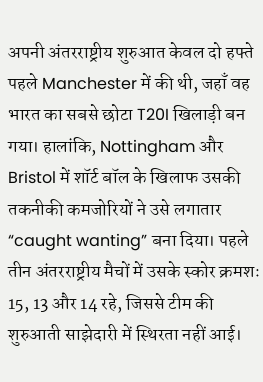अपनी अंतरराष्ट्रीय शुरुआत केवल दो हफ्ते पहले Manchester में की थी, जहाँ वह भारत का सबसे छोटा T20I खिलाड़ी बन गया। हालांकि, Nottingham और Bristol में शॉर्ट बॉल के खिलाफ उसकी तकनीकी कमजोरियों ने उसे लगातार “caught wanting” बना दिया। पहले तीन अंतरराष्ट्रीय मैचों में उसके स्कोर क्रमशः 15, 13 और 14 रहे, जिससे टीम की शुरुआती साझेदारी में स्थिरता नहीं आई।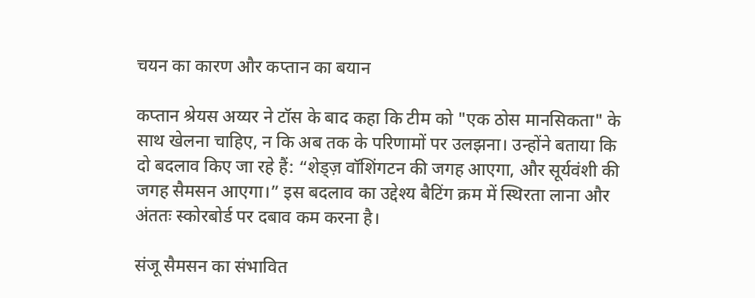चयन का कारण और कप्तान का बयान

कप्तान श्रेयस अय्यर ने टॉस के बाद कहा कि टीम को "एक ठोस मानसिकता" के साथ खेलना चाहिए, न कि अब तक के परिणामों पर उलझना। उन्होंने बताया कि दो बदलाव किए जा रहे हैं: “शेड्ज़ वॉशिंगटन की जगह आएगा, और सूर्यवंशी की जगह सैमसन आएगा।” इस बदलाव का उद्देश्य बैटिंग क्रम में स्थिरता लाना और अंततः स्कोरबोर्ड पर दबाव कम करना है।

संजू सैमसन का संभावित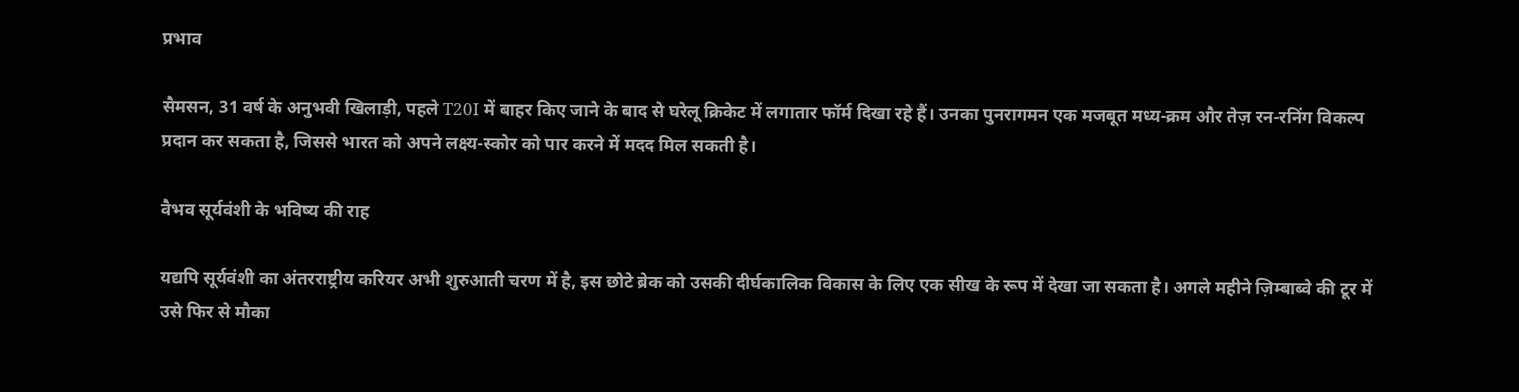प्रभाव

सैमसन, 31 वर्ष के अनुभवी खिलाड़ी, पहले T20I में बाहर किए जाने के बाद से घरेलू क्रिकेट में लगातार फॉर्म दिखा रहे हैं। उनका पुनरागमन एक मजबूत मध्य‑क्रम और तेज़ रन‑रनिंग विकल्प प्रदान कर सकता है, जिससे भारत को अपने लक्ष्य‑स्कोर को पार करने में मदद मिल सकती है।

वैभव सूर्यवंशी के भविष्य की राह

यद्यपि सूर्यवंशी का अंतरराष्ट्रीय करियर अभी शुरुआती चरण में है, इस छोटे ब्रेक को उसकी दीर्घकालिक विकास के लिए एक सीख के रूप में देखा जा सकता है। अगले महीने ज़िम्बाब्वे की टूर में उसे फिर से मौका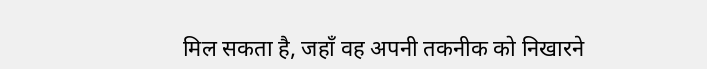मिल सकता है, जहाँ वह अपनी तकनीक को निखारने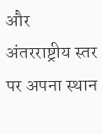और अंतरराष्ट्रीय स्तर पर अपना स्थान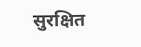सुरक्षित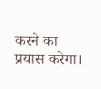करने का प्रयास करेगा।